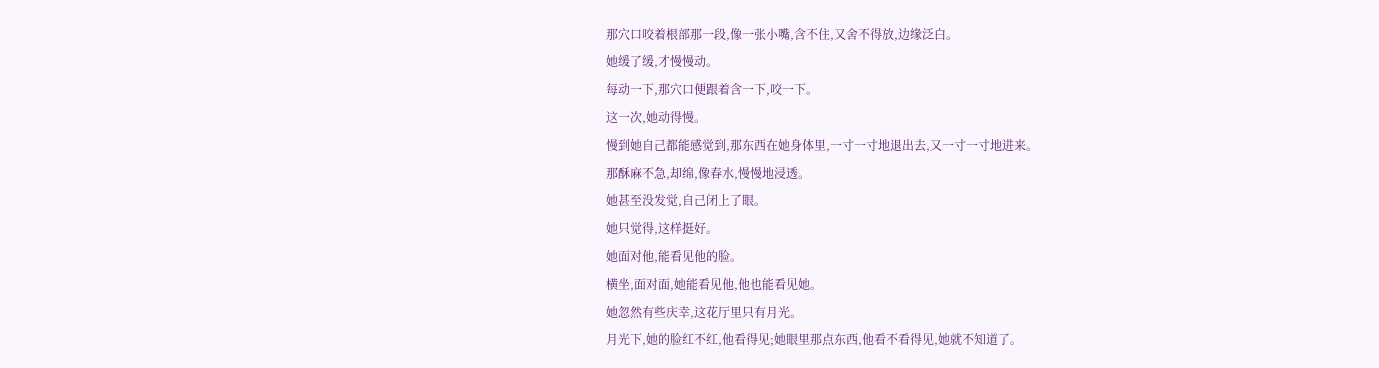那穴口咬着根部那一段,像一张小嘴,含不住,又舍不得放,边缘泛白。
她缓了缓,才慢慢动。
每动一下,那穴口便跟着含一下,咬一下。
这一次,她动得慢。
慢到她自己都能感觉到,那东西在她身体里,一寸一寸地退出去,又一寸一寸地进来。
那酥麻不急,却绵,像春水,慢慢地浸透。
她甚至没发觉,自己闭上了眼。
她只觉得,这样挺好。
她面对他,能看见他的脸。
横坐,面对面,她能看见他,他也能看见她。
她忽然有些庆幸,这花厅里只有月光。
月光下,她的脸红不红,他看得见;她眼里那点东西,他看不看得见,她就不知道了。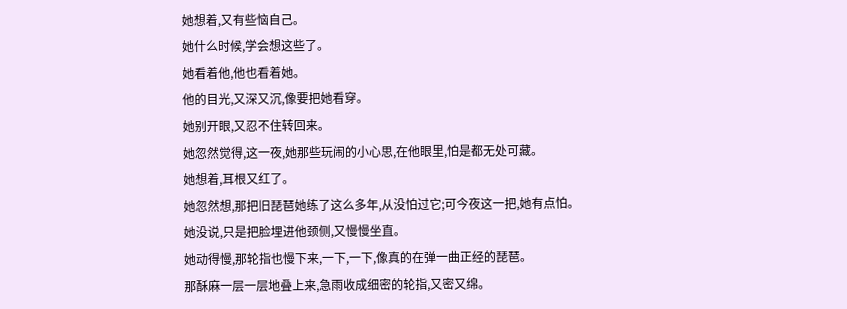她想着,又有些恼自己。
她什么时候,学会想这些了。
她看着他,他也看着她。
他的目光,又深又沉,像要把她看穿。
她别开眼,又忍不住转回来。
她忽然觉得,这一夜,她那些玩闹的小心思,在他眼里,怕是都无处可藏。
她想着,耳根又红了。
她忽然想,那把旧琵琶她练了这么多年,从没怕过它;可今夜这一把,她有点怕。
她没说,只是把脸埋进他颈侧,又慢慢坐直。
她动得慢,那轮指也慢下来,一下,一下,像真的在弹一曲正经的琵琶。
那酥麻一层一层地叠上来,急雨收成细密的轮指,又密又绵。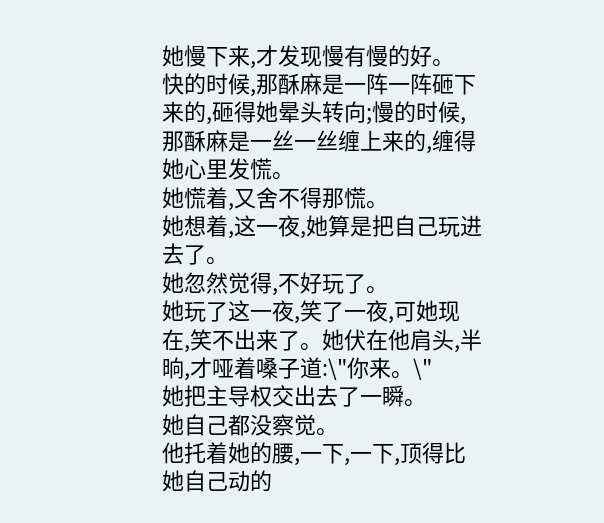她慢下来,才发现慢有慢的好。
快的时候,那酥麻是一阵一阵砸下来的,砸得她晕头转向;慢的时候,那酥麻是一丝一丝缠上来的,缠得她心里发慌。
她慌着,又舍不得那慌。
她想着,这一夜,她算是把自己玩进去了。
她忽然觉得,不好玩了。
她玩了这一夜,笑了一夜,可她现在,笑不出来了。她伏在他肩头,半晌,才哑着嗓子道:\"你来。\"
她把主导权交出去了一瞬。
她自己都没察觉。
他托着她的腰,一下,一下,顶得比她自己动的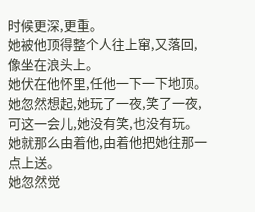时候更深,更重。
她被他顶得整个人往上窜,又落回,像坐在浪头上。
她伏在他怀里,任他一下一下地顶。
她忽然想起,她玩了一夜,笑了一夜,可这一会儿,她没有笑,也没有玩。
她就那么由着他,由着他把她往那一点上送。
她忽然觉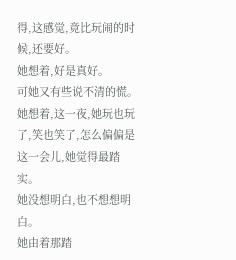得,这感觉,竟比玩闹的时候,还要好。
她想着,好是真好。
可她又有些说不清的慌。
她想着,这一夜,她玩也玩了,笑也笑了,怎么偏偏是这一会儿,她觉得最踏实。
她没想明白,也不想想明白。
她由着那踏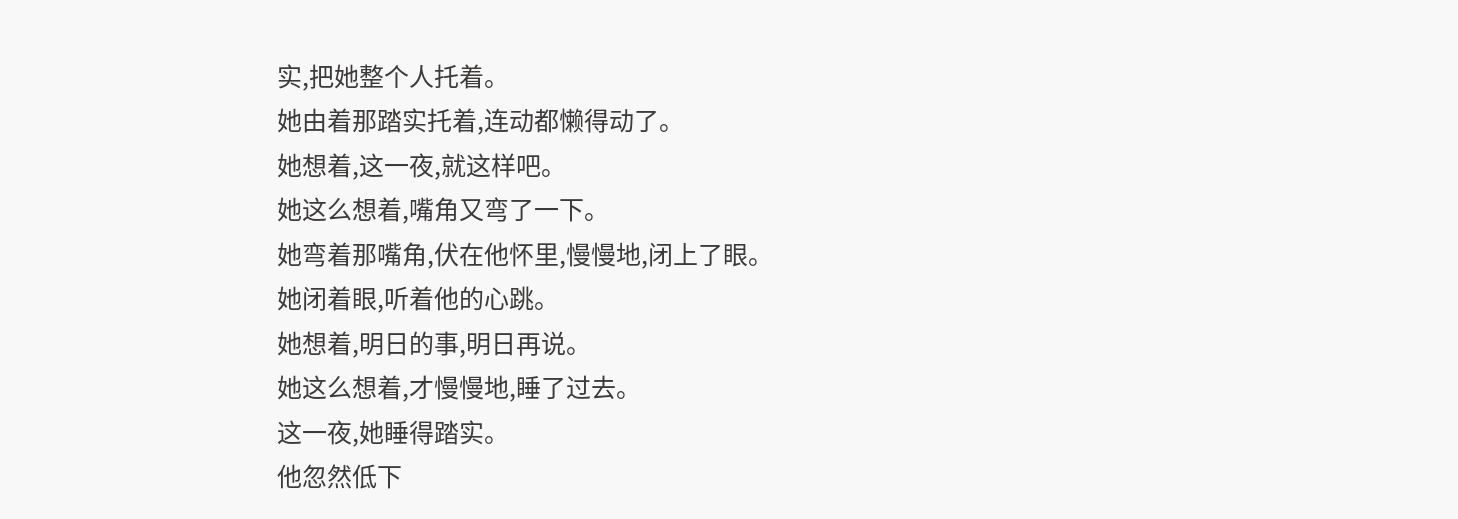实,把她整个人托着。
她由着那踏实托着,连动都懒得动了。
她想着,这一夜,就这样吧。
她这么想着,嘴角又弯了一下。
她弯着那嘴角,伏在他怀里,慢慢地,闭上了眼。
她闭着眼,听着他的心跳。
她想着,明日的事,明日再说。
她这么想着,才慢慢地,睡了过去。
这一夜,她睡得踏实。
他忽然低下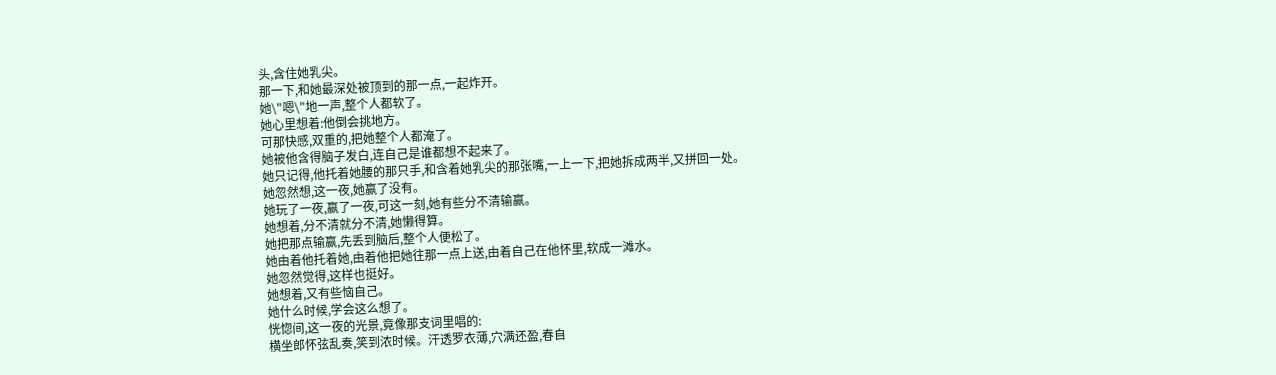头,含住她乳尖。
那一下,和她最深处被顶到的那一点,一起炸开。
她\"嗯\"地一声,整个人都软了。
她心里想着:他倒会挑地方。
可那快感,双重的,把她整个人都淹了。
她被他含得脑子发白,连自己是谁都想不起来了。
她只记得,他托着她腰的那只手,和含着她乳尖的那张嘴,一上一下,把她拆成两半,又拼回一处。
她忽然想,这一夜,她赢了没有。
她玩了一夜,赢了一夜,可这一刻,她有些分不清输赢。
她想着,分不清就分不清,她懒得算。
她把那点输赢,先丢到脑后,整个人便松了。
她由着他托着她,由着他把她往那一点上送,由着自己在他怀里,软成一滩水。
她忽然觉得,这样也挺好。
她想着,又有些恼自己。
她什么时候,学会这么想了。
恍惚间,这一夜的光景,竟像那支词里唱的:
横坐郎怀弦乱奏,笑到浓时候。汗透罗衣薄,穴满还盈,春自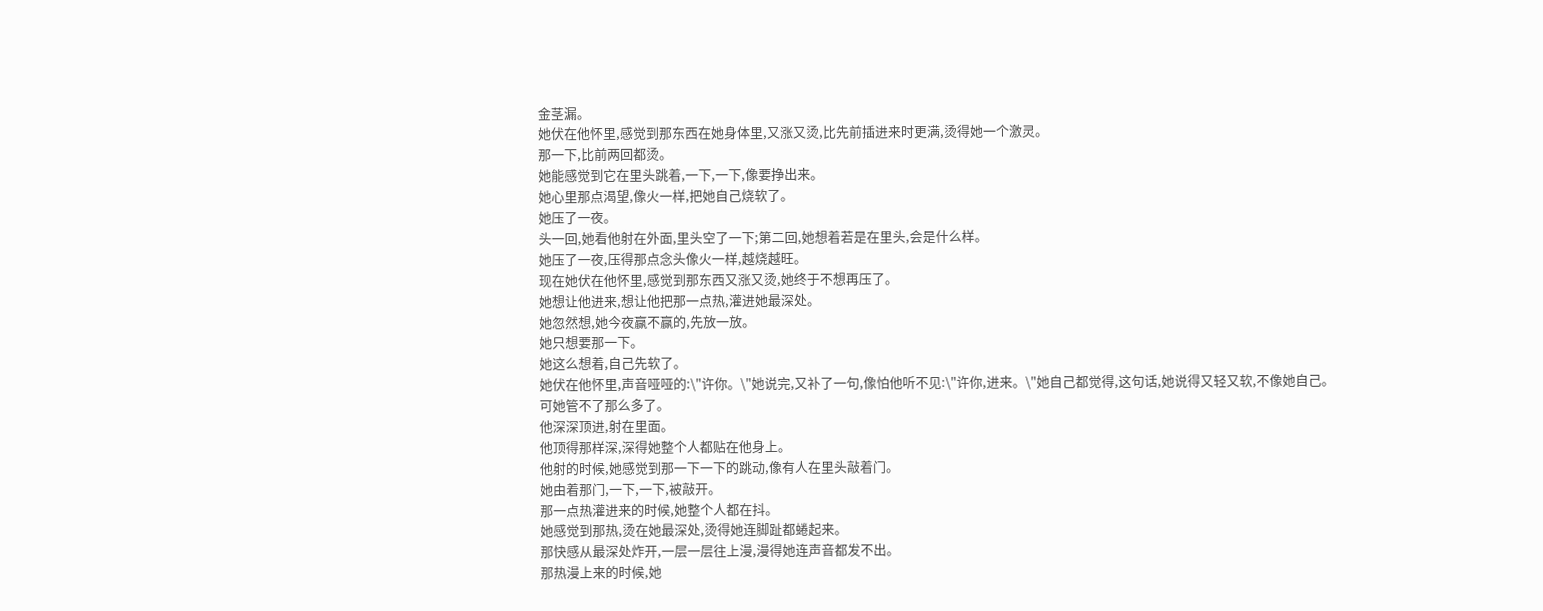金茎漏。
她伏在他怀里,感觉到那东西在她身体里,又涨又烫,比先前插进来时更满,烫得她一个激灵。
那一下,比前两回都烫。
她能感觉到它在里头跳着,一下,一下,像要挣出来。
她心里那点渴望,像火一样,把她自己烧软了。
她压了一夜。
头一回,她看他射在外面,里头空了一下;第二回,她想着若是在里头,会是什么样。
她压了一夜,压得那点念头像火一样,越烧越旺。
现在她伏在他怀里,感觉到那东西又涨又烫,她终于不想再压了。
她想让他进来,想让他把那一点热,灌进她最深处。
她忽然想,她今夜赢不赢的,先放一放。
她只想要那一下。
她这么想着,自己先软了。
她伏在他怀里,声音哑哑的:\"许你。\"她说完,又补了一句,像怕他听不见:\"许你,进来。\"她自己都觉得,这句话,她说得又轻又软,不像她自己。
可她管不了那么多了。
他深深顶进,射在里面。
他顶得那样深,深得她整个人都贴在他身上。
他射的时候,她感觉到那一下一下的跳动,像有人在里头敲着门。
她由着那门,一下,一下,被敲开。
那一点热灌进来的时候,她整个人都在抖。
她感觉到那热,烫在她最深处,烫得她连脚趾都蜷起来。
那快感从最深处炸开,一层一层往上漫,漫得她连声音都发不出。
那热漫上来的时候,她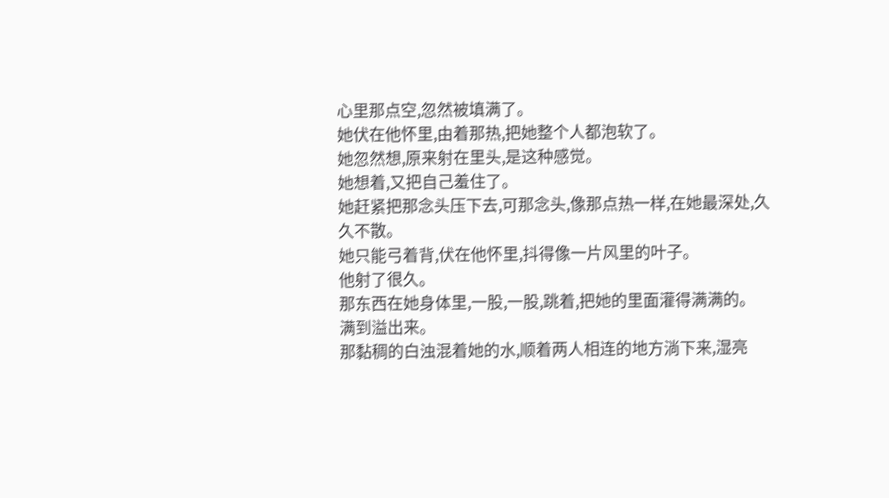心里那点空,忽然被填满了。
她伏在他怀里,由着那热,把她整个人都泡软了。
她忽然想,原来射在里头,是这种感觉。
她想着,又把自己羞住了。
她赶紧把那念头压下去,可那念头,像那点热一样,在她最深处,久久不散。
她只能弓着背,伏在他怀里,抖得像一片风里的叶子。
他射了很久。
那东西在她身体里,一股,一股,跳着,把她的里面灌得满满的。
满到溢出来。
那黏稠的白浊混着她的水,顺着两人相连的地方淌下来,湿亮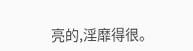亮的,淫靡得很。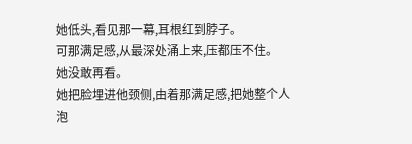她低头,看见那一幕,耳根红到脖子。
可那满足感,从最深处涌上来,压都压不住。
她没敢再看。
她把脸埋进他颈侧,由着那满足感,把她整个人泡